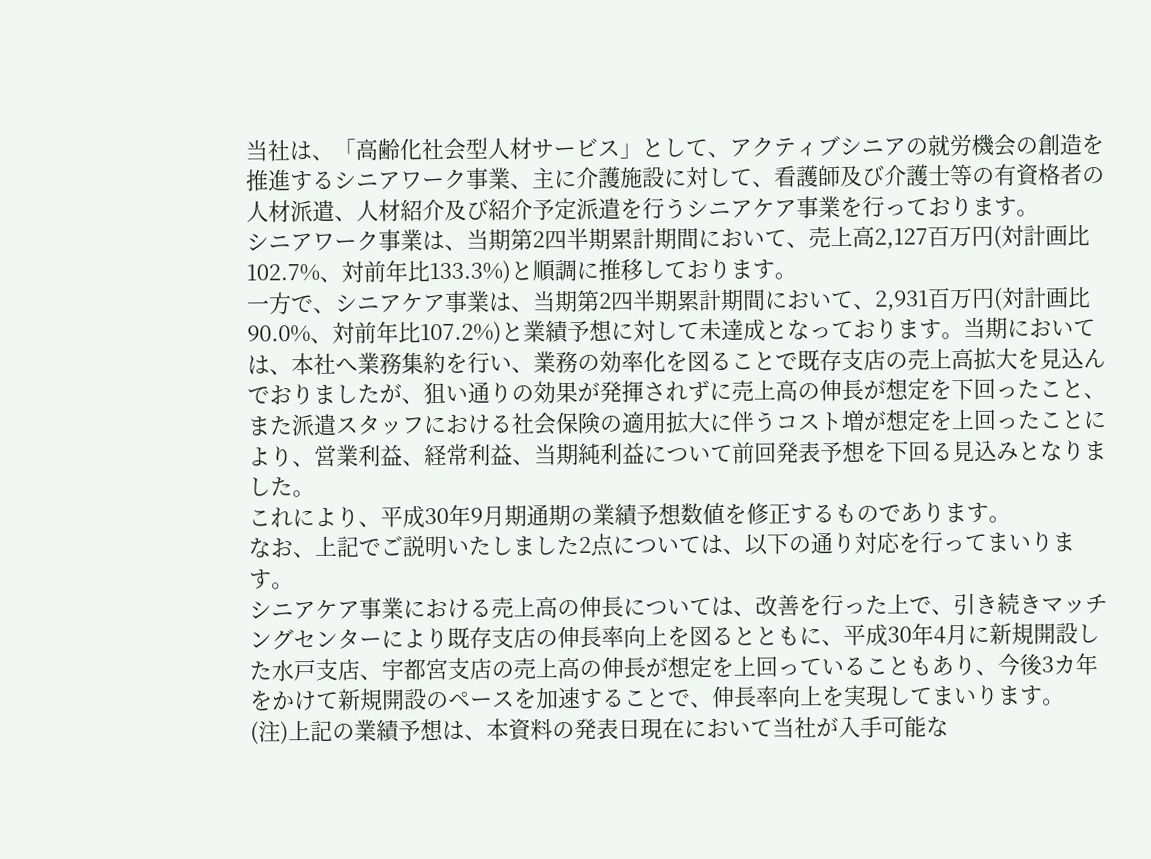当社は、「高齢化社会型人材サービス」として、アクティブシニアの就労機会の創造を推進するシニアワーク事業、主に介護施設に対して、看護師及び介護士等の有資格者の人材派遣、人材紹介及び紹介予定派遣を行うシニアケア事業を行っております。
シニアワーク事業は、当期第2四半期累計期間において、売上高2,127百万円(対計画比102.7%、対前年比133.3%)と順調に推移しております。
一方で、シニアケア事業は、当期第2四半期累計期間において、2,931百万円(対計画比90.0%、対前年比107.2%)と業績予想に対して未達成となっております。当期においては、本社へ業務集約を行い、業務の効率化を図ることで既存支店の売上高拡大を見込んでおりましたが、狙い通りの効果が発揮されずに売上高の伸長が想定を下回ったこと、また派遣スタッフにおける社会保険の適用拡大に伴うコスト増が想定を上回ったことにより、営業利益、経常利益、当期純利益について前回発表予想を下回る見込みとなりました。
これにより、平成30年9月期通期の業績予想数値を修正するものであります。
なお、上記でご説明いたしました2点については、以下の通り対応を行ってまいります。
シニアケア事業における売上高の伸長については、改善を行った上で、引き続きマッチングセンターにより既存支店の伸長率向上を図るとともに、平成30年4月に新規開設した水戸支店、宇都宮支店の売上高の伸長が想定を上回っていることもあり、今後3カ年をかけて新規開設のペースを加速することで、伸長率向上を実現してまいります。
(注)上記の業績予想は、本資料の発表日現在において当社が入手可能な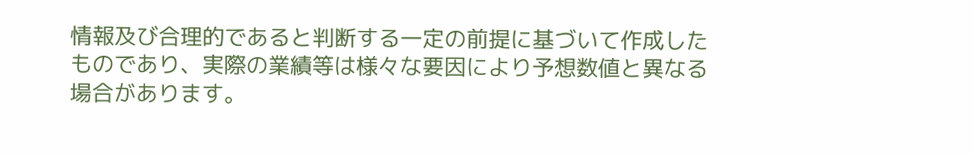情報及び合理的であると判断する一定の前提に基づいて作成したものであり、実際の業績等は様々な要因により予想数値と異なる場合があります。